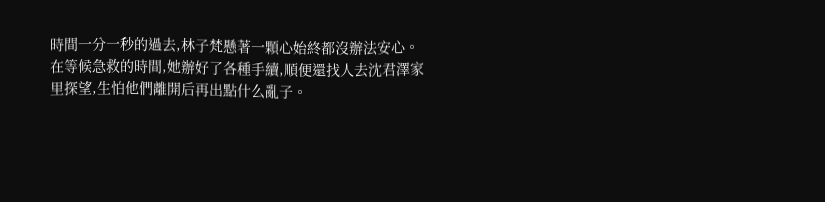時間一分一秒的過去,林子梵懸著一顆心始終都沒辦法安心。
在等候急救的時間,她辦好了各種手續,順便還找人去沈君澤家里探望,生怕他們離開后再出點什么亂子。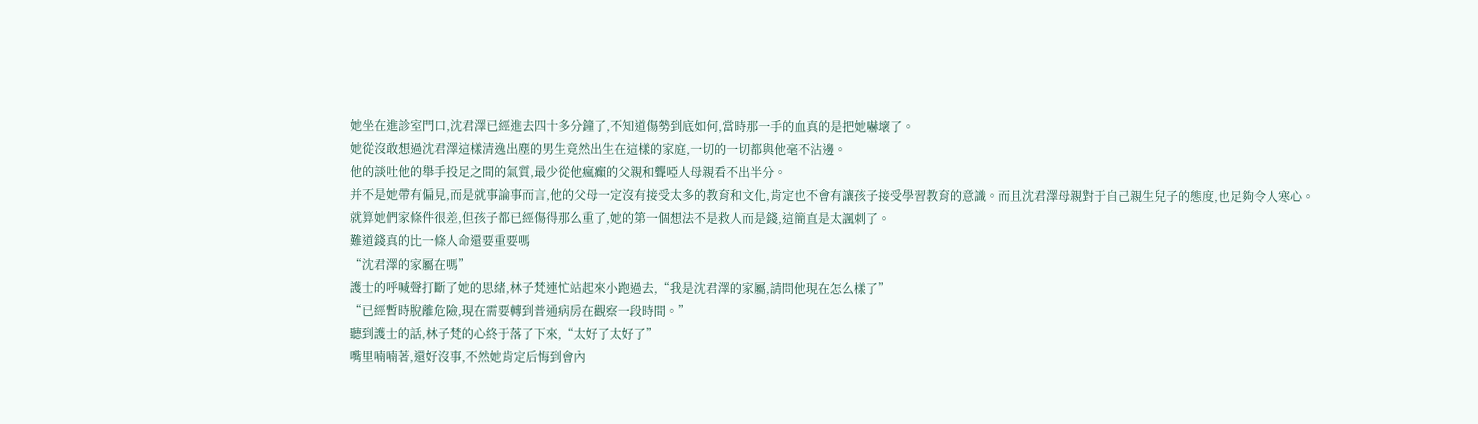她坐在進診室門口,沈君澤已經進去四十多分鐘了,不知道傷勢到底如何,當時那一手的血真的是把她嚇壞了。
她從沒敢想過沈君澤這樣清逸出塵的男生竟然出生在這樣的家庭,一切的一切都與他毫不沾邊。
他的談吐他的舉手投足之間的氣質,最少從他瘋癲的父親和聾啞人母親看不出半分。
并不是她帶有偏見,而是就事論事而言,他的父母一定沒有接受太多的教育和文化,肯定也不會有讓孩子接受學習教育的意識。而且沈君澤母親對于自己親生兒子的態度,也足夠令人寒心。
就算她們家條件很差,但孩子都已經傷得那么重了,她的第一個想法不是救人而是錢,這簡直是太諷刺了。
難道錢真的比一條人命還要重要嗎
“沈君澤的家屬在嗎”
護士的呼喊聲打斷了她的思緒,林子梵連忙站起來小跑過去,“我是沈君澤的家屬,請問他現在怎么樣了”
“已經暫時脫離危險,現在需要轉到普通病房在觀察一段時間。”
聽到護士的話,林子梵的心終于落了下來,“太好了太好了”
嘴里喃喃著,還好沒事,不然她肯定后悔到會內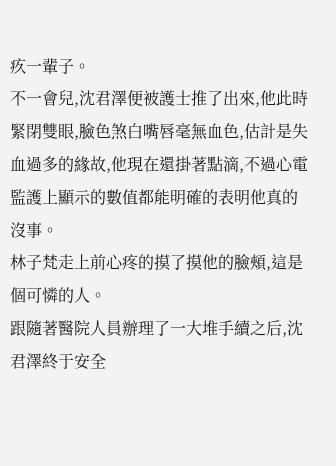疚一輩子。
不一會兒,沈君澤便被護士推了出來,他此時緊閉雙眼,臉色煞白嘴唇毫無血色,估計是失血過多的緣故,他現在還掛著點滴,不過心電監護上顯示的數值都能明確的表明他真的沒事。
林子梵走上前心疼的摸了摸他的臉頰,這是個可憐的人。
跟隨著醫院人員辦理了一大堆手續之后,沈君澤終于安全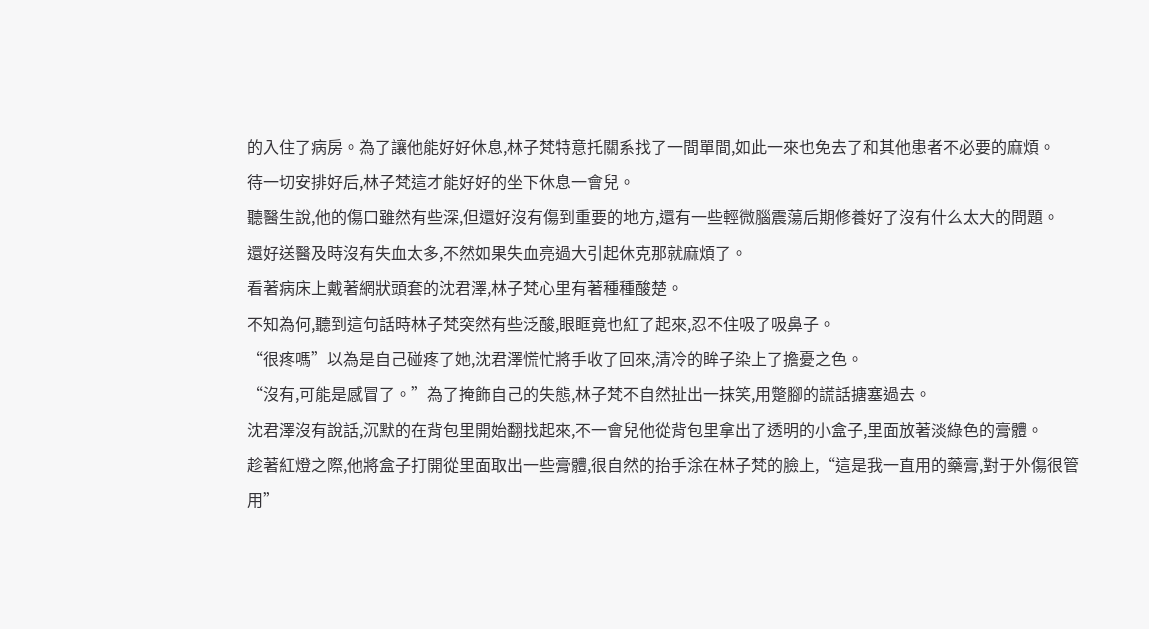的入住了病房。為了讓他能好好休息,林子梵特意托關系找了一間單間,如此一來也免去了和其他患者不必要的麻煩。
待一切安排好后,林子梵這才能好好的坐下休息一會兒。
聽醫生說,他的傷口雖然有些深,但還好沒有傷到重要的地方,還有一些輕微腦震蕩后期修養好了沒有什么太大的問題。
還好送醫及時沒有失血太多,不然如果失血亮過大引起休克那就麻煩了。
看著病床上戴著網狀頭套的沈君澤,林子梵心里有著種種酸楚。
不知為何,聽到這句話時林子梵突然有些泛酸,眼眶竟也紅了起來,忍不住吸了吸鼻子。
“很疼嗎”以為是自己碰疼了她,沈君澤慌忙將手收了回來,清冷的眸子染上了擔憂之色。
“沒有,可能是感冒了。”為了掩飾自己的失態,林子梵不自然扯出一抹笑,用蹩腳的謊話搪塞過去。
沈君澤沒有說話,沉默的在背包里開始翻找起來,不一會兒他從背包里拿出了透明的小盒子,里面放著淡綠色的膏體。
趁著紅燈之際,他將盒子打開從里面取出一些膏體,很自然的抬手涂在林子梵的臉上,“這是我一直用的藥膏,對于外傷很管用”